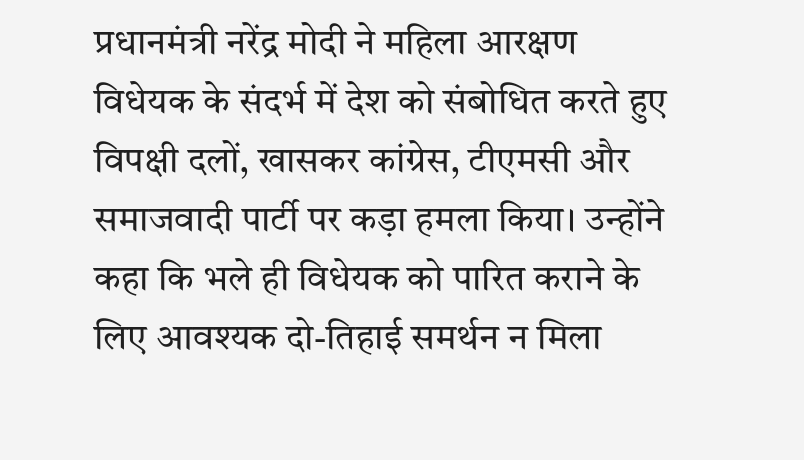प्रधानमंत्री नरेंद्र मोदी ने महिला आरक्षण विधेयक के संदर्भ में देश को संबोधित करते हुए विपक्षी दलों, खासकर कांग्रेस, टीएमसी और समाजवादी पार्टी पर कड़ा हमला किया। उन्होंने कहा कि भले ही विधेयक को पारित कराने के लिए आवश्यक दो-तिहाई समर्थन न मिला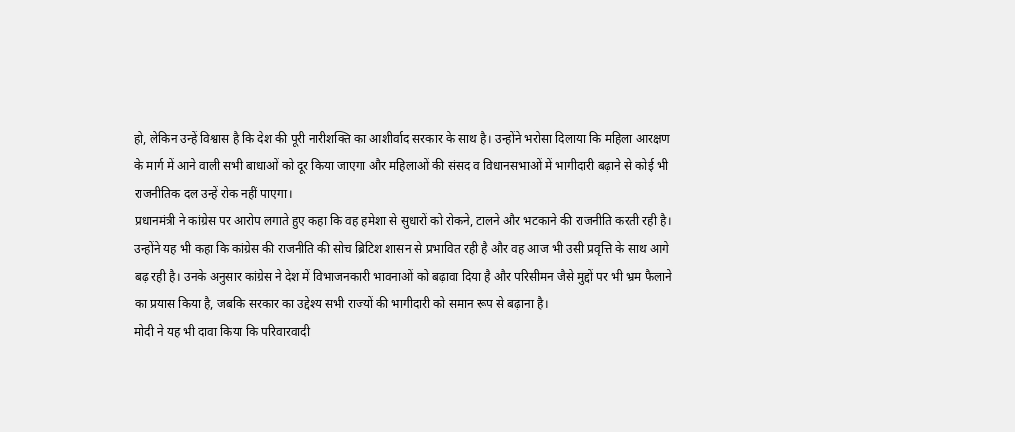हो, लेकिन उन्हें विश्वास है कि देश की पूरी नारीशक्ति का आशीर्वाद सरकार के साथ है। उन्होंने भरोसा दिलाया कि महिला आरक्षण के मार्ग में आने वाली सभी बाधाओं को दूर किया जाएगा और महिलाओं की संसद व विधानसभाओं में भागीदारी बढ़ाने से कोई भी राजनीतिक दल उन्हें रोक नहीं पाएगा।
प्रधानमंत्री ने कांग्रेस पर आरोप लगाते हुए कहा कि वह हमेशा से सुधारों को रोकने, टालने और भटकाने की राजनीति करती रही है। उन्होंने यह भी कहा कि कांग्रेस की राजनीति की सोच ब्रिटिश शासन से प्रभावित रही है और वह आज भी उसी प्रवृत्ति के साथ आगे बढ़ रही है। उनके अनुसार कांग्रेस ने देश में विभाजनकारी भावनाओं को बढ़ावा दिया है और परिसीमन जैसे मुद्दों पर भी भ्रम फैलाने का प्रयास किया है, जबकि सरकार का उद्देश्य सभी राज्यों की भागीदारी को समान रूप से बढ़ाना है।
मोदी ने यह भी दावा किया कि परिवारवादी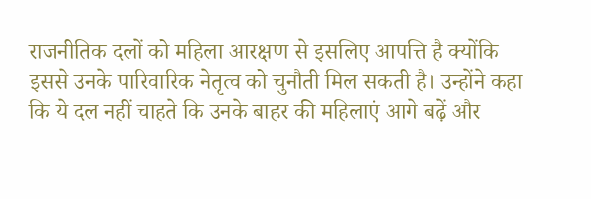राजनीतिक दलों को महिला आरक्षण से इसलिए आपत्ति है क्योंकि इससे उनके पारिवारिक नेतृत्व को चुनौती मिल सकती है। उन्होंने कहा कि ये दल नहीं चाहते कि उनके बाहर की महिलाएं आगे बढ़ें और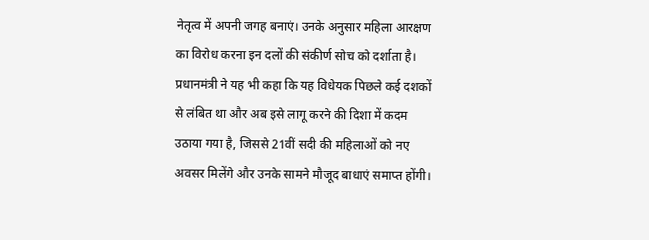नेतृत्व में अपनी जगह बनाएं। उनके अनुसार महिला आरक्षण का विरोध करना इन दलों की संकीर्ण सोच को दर्शाता है।
प्रधानमंत्री ने यह भी कहा कि यह विधेयक पिछले कई दशकों से लंबित था और अब इसे लागू करने की दिशा में कदम उठाया गया है, जिससे 21वीं सदी की महिलाओं को नए अवसर मिलेंगे और उनके सामने मौजूद बाधाएं समाप्त होंगी।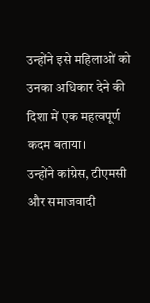उन्होंने इसे महिलाओं को उनका अधिकार देने की दिशा में एक महत्वपूर्ण कदम बताया।
उन्होंने कांग्रेस, टीएमसी और समाजवादी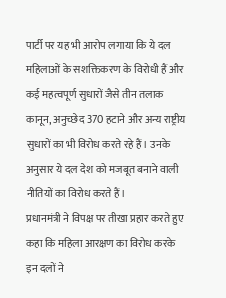पार्टी पर यह भी आरोप लगाया कि ये दल महिलाओं के सशक्तिकरण के विरोधी हैं और कई महत्वपूर्ण सुधारों जैसे तीन तलाक कानून, अनुच्छेद 370 हटाने और अन्य राष्ट्रीय सुधारों का भी विरोध करते रहे हैं। उनके अनुसार ये दल देश को मजबूत बनाने वाली नीतियों का विरोध करते हैं।
प्रधानमंत्री ने विपक्ष पर तीखा प्रहार करते हुए कहा कि महिला आरक्षण का विरोध करके इन दलों ने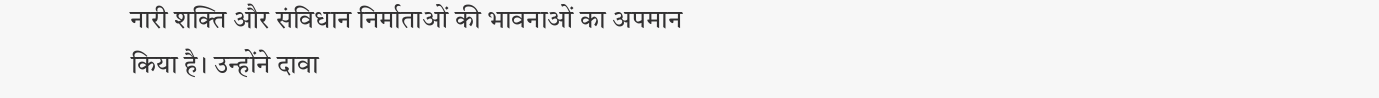नारी शक्ति और संविधान निर्माताओं की भावनाओं का अपमान किया है। उन्होंने दावा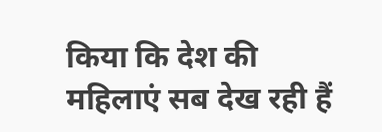किया कि देश की महिलाएं सब देख रही हैं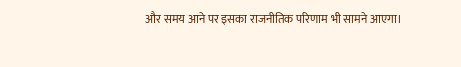और समय आने पर इसका राजनीतिक परिणाम भी सामने आएगा।